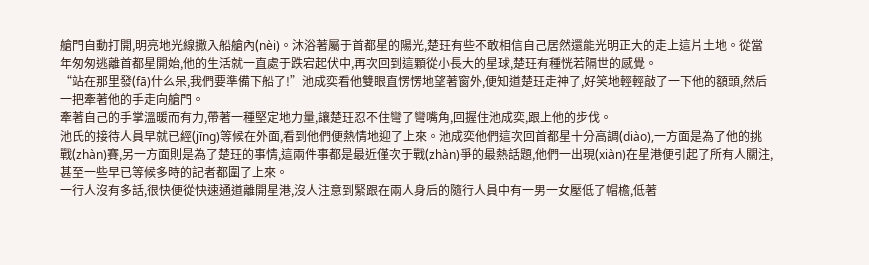艙門自動打開,明亮地光線撒入船艙內(nèi)。沐浴著屬于首都星的陽光,楚玨有些不敢相信自己居然還能光明正大的走上這片土地。從當年匆匆逃離首都星開始,他的生活就一直處于跌宕起伏中,再次回到這顆從小長大的星球,楚玨有種恍若隔世的感覺。
“站在那里發(fā)什么呆,我們要準備下船了!”池成奕看他雙眼直愣愣地望著窗外,便知道楚玨走神了,好笑地輕輕敲了一下他的額頭,然后一把牽著他的手走向艙門。
牽著自己的手掌溫暖而有力,帶著一種堅定地力量,讓楚玨忍不住彎了彎嘴角,回握住池成奕,跟上他的步伐。
池氏的接待人員早就已經(jīng)等候在外面,看到他們便熱情地迎了上來。池成奕他們這次回首都星十分高調(diào),一方面是為了他的挑戰(zhàn)賽,另一方面則是為了楚玨的事情,這兩件事都是最近僅次于戰(zhàn)爭的最熱話題,他們一出現(xiàn)在星港便引起了所有人關注,甚至一些早已等候多時的記者都圍了上來。
一行人沒有多話,很快便從快速通道離開星港,沒人注意到緊跟在兩人身后的隨行人員中有一男一女壓低了帽檐,低著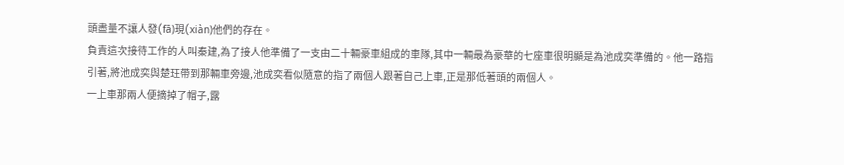頭盡量不讓人發(fā)現(xiàn)他們的存在。
負責這次接待工作的人叫秦建,為了接人他準備了一支由二十輛豪車組成的車隊,其中一輛最為豪華的七座車很明顯是為池成奕準備的。他一路指引著,將池成奕與楚玨帶到那輛車旁邊,池成奕看似隨意的指了兩個人跟著自己上車,正是那低著頭的兩個人。
一上車那兩人便摘掉了帽子,露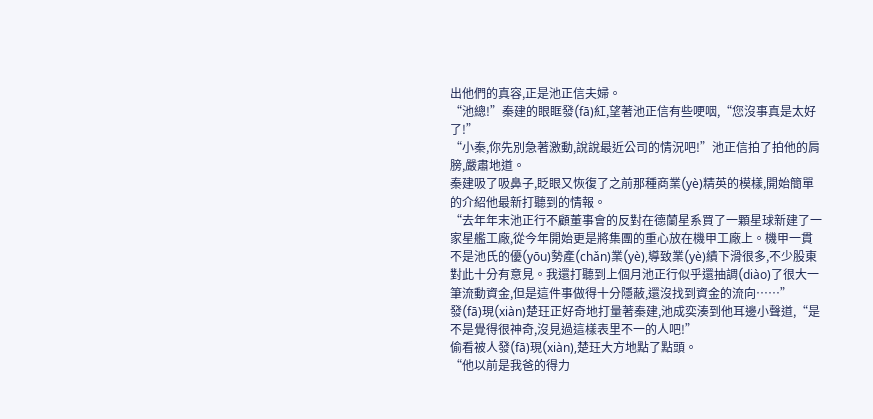出他們的真容,正是池正信夫婦。
“池總!”秦建的眼眶發(fā)紅,望著池正信有些哽咽,“您沒事真是太好了!”
“小秦,你先別急著激動,說說最近公司的情況吧!”池正信拍了拍他的肩膀,嚴肅地道。
秦建吸了吸鼻子,眨眼又恢復了之前那種商業(yè)精英的模樣,開始簡單的介紹他最新打聽到的情報。
“去年年末池正行不顧董事會的反對在德蘭星系買了一顆星球新建了一家星艦工廠,從今年開始更是將集團的重心放在機甲工廠上。機甲一貫不是池氏的優(yōu)勢產(chǎn)業(yè),導致業(yè)績下滑很多,不少股東對此十分有意見。我還打聽到上個月池正行似乎還抽調(diào)了很大一筆流動資金,但是這件事做得十分隱蔽,還沒找到資金的流向……”
發(fā)現(xiàn)楚玨正好奇地打量著秦建,池成奕湊到他耳邊小聲道,“是不是覺得很神奇,沒見過這樣表里不一的人吧!”
偷看被人發(fā)現(xiàn),楚玨大方地點了點頭。
“他以前是我爸的得力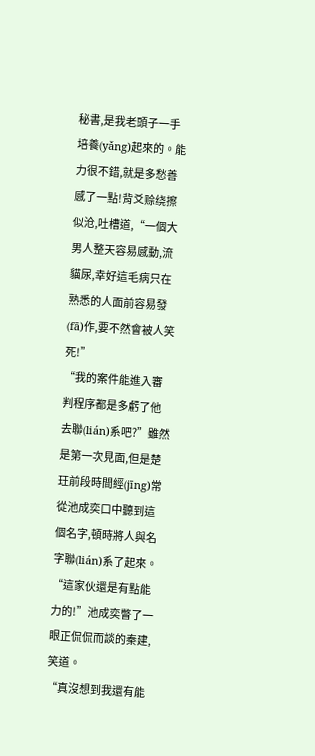秘書,是我老頭子一手培養(yǎng)起來的。能力很不錯,就是多愁善感了一點!背爻赊绕擦似沧,吐槽道,“一個大男人整天容易感動,流貓尿,幸好這毛病只在熟悉的人面前容易發(fā)作,要不然會被人笑死!”
“我的案件能進入審判程序都是多虧了他去聯(lián)系吧?”雖然是第一次見面,但是楚玨前段時間經(jīng)常從池成奕口中聽到這個名字,頓時將人與名字聯(lián)系了起來。
“這家伙還是有點能力的!”池成奕瞥了一眼正侃侃而談的秦建,笑道。
“真沒想到我還有能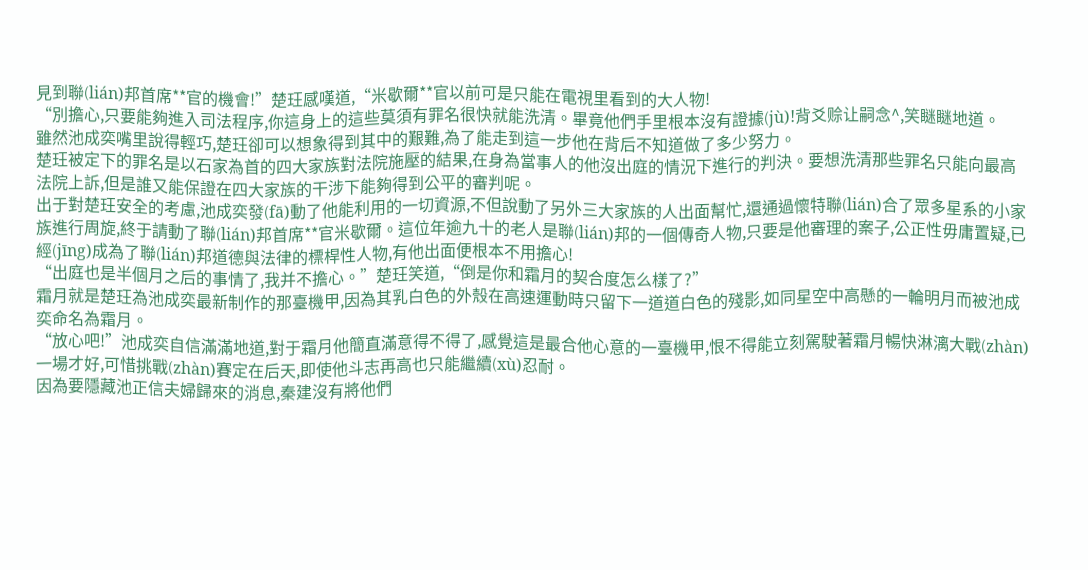見到聯(lián)邦首席**官的機會!”楚玨感嘆道,“米歇爾**官以前可是只能在電視里看到的大人物!
“別擔心,只要能夠進入司法程序,你這身上的這些莫須有罪名很快就能洗清。畢竟他們手里根本沒有證據(jù)!背爻赊让嗣念^,笑瞇瞇地道。
雖然池成奕嘴里說得輕巧,楚玨卻可以想象得到其中的艱難,為了能走到這一步他在背后不知道做了多少努力。
楚玨被定下的罪名是以石家為首的四大家族對法院施壓的結果,在身為當事人的他沒出庭的情況下進行的判決。要想洗清那些罪名只能向最高法院上訴,但是誰又能保證在四大家族的干涉下能夠得到公平的審判呢。
出于對楚玨安全的考慮,池成奕發(fā)動了他能利用的一切資源,不但說動了另外三大家族的人出面幫忙,還通過懷特聯(lián)合了眾多星系的小家族進行周旋,終于請動了聯(lián)邦首席**官米歇爾。這位年逾九十的老人是聯(lián)邦的一個傳奇人物,只要是他審理的案子,公正性毋庸置疑,已經(jīng)成為了聯(lián)邦道德與法律的標桿性人物,有他出面便根本不用擔心!
“出庭也是半個月之后的事情了,我并不擔心。”楚玨笑道,“倒是你和霜月的契合度怎么樣了?”
霜月就是楚玨為池成奕最新制作的那臺機甲,因為其乳白色的外殼在高速運動時只留下一道道白色的殘影,如同星空中高懸的一輪明月而被池成奕命名為霜月。
“放心吧!”池成奕自信滿滿地道,對于霜月他簡直滿意得不得了,感覺這是最合他心意的一臺機甲,恨不得能立刻駕駛著霜月暢快淋漓大戰(zhàn)一場才好,可惜挑戰(zhàn)賽定在后天,即使他斗志再高也只能繼續(xù)忍耐。
因為要隱藏池正信夫婦歸來的消息,秦建沒有將他們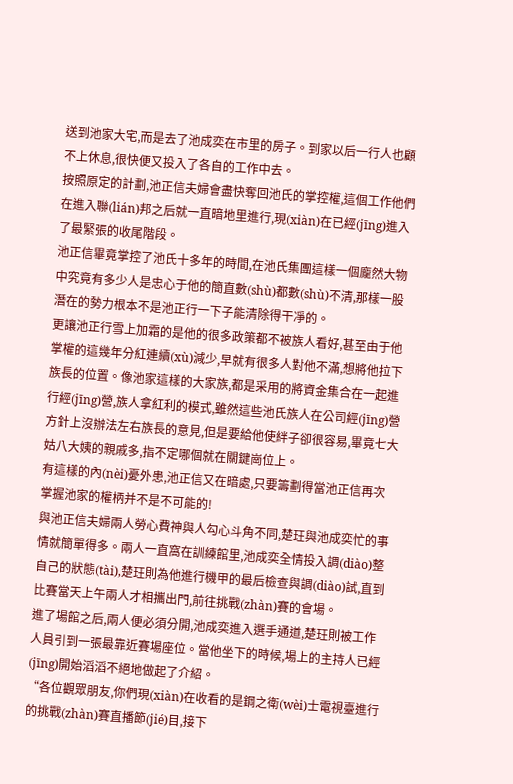送到池家大宅,而是去了池成奕在市里的房子。到家以后一行人也顧不上休息,很快便又投入了各自的工作中去。
按照原定的計劃,池正信夫婦會盡快奪回池氏的掌控權,這個工作他們在進入聯(lián)邦之后就一直暗地里進行,現(xiàn)在已經(jīng)進入了最緊張的收尾階段。
池正信畢竟掌控了池氏十多年的時間,在池氏集團這樣一個龐然大物中究竟有多少人是忠心于他的簡直數(shù)都數(shù)不清,那樣一股潛在的勢力根本不是池正行一下子能清除得干凈的。
更讓池正行雪上加霜的是他的很多政策都不被族人看好,甚至由于他掌權的這幾年分紅連續(xù)減少,早就有很多人對他不滿,想將他拉下族長的位置。像池家這樣的大家族,都是采用的將資金集合在一起進行經(jīng)營,族人拿紅利的模式,雖然這些池氏族人在公司經(jīng)營方針上沒辦法左右族長的意見,但是要給他使絆子卻很容易,畢竟七大姑八大姨的親戚多,指不定哪個就在關鍵崗位上。
有這樣的內(nèi)憂外患,池正信又在暗處,只要籌劃得當池正信再次掌握池家的權柄并不是不可能的!
與池正信夫婦兩人勞心費神與人勾心斗角不同,楚玨與池成奕忙的事情就簡單得多。兩人一直窩在訓練館里,池成奕全情投入調(diào)整自己的狀態(tài),楚玨則為他進行機甲的最后檢查與調(diào)試,直到比賽當天上午兩人才相攜出門,前往挑戰(zhàn)賽的會場。
進了場館之后,兩人便必須分開,池成奕進入選手通道,楚玨則被工作人員引到一張最靠近賽場座位。當他坐下的時候,場上的主持人已經(jīng)開始滔滔不絕地做起了介紹。
“各位觀眾朋友,你們現(xiàn)在收看的是鋼之衛(wèi)士電視臺進行的挑戰(zhàn)賽直播節(jié)目,接下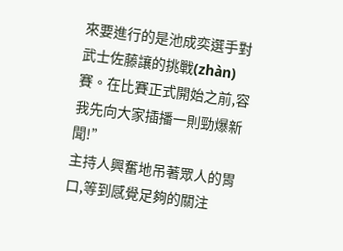來要進行的是池成奕選手對武士佐藤讓的挑戰(zhàn)賽。在比賽正式開始之前,容我先向大家插播一則勁爆新聞!”
主持人興奮地吊著眾人的胃口,等到感覺足夠的關注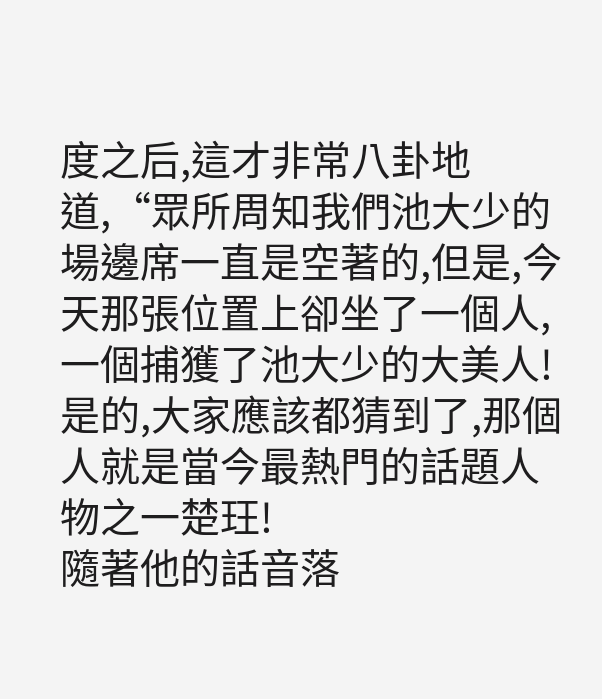度之后,這才非常八卦地道,“眾所周知我們池大少的場邊席一直是空著的,但是,今天那張位置上卻坐了一個人,一個捕獲了池大少的大美人!是的,大家應該都猜到了,那個人就是當今最熱門的話題人物之一楚玨!
隨著他的話音落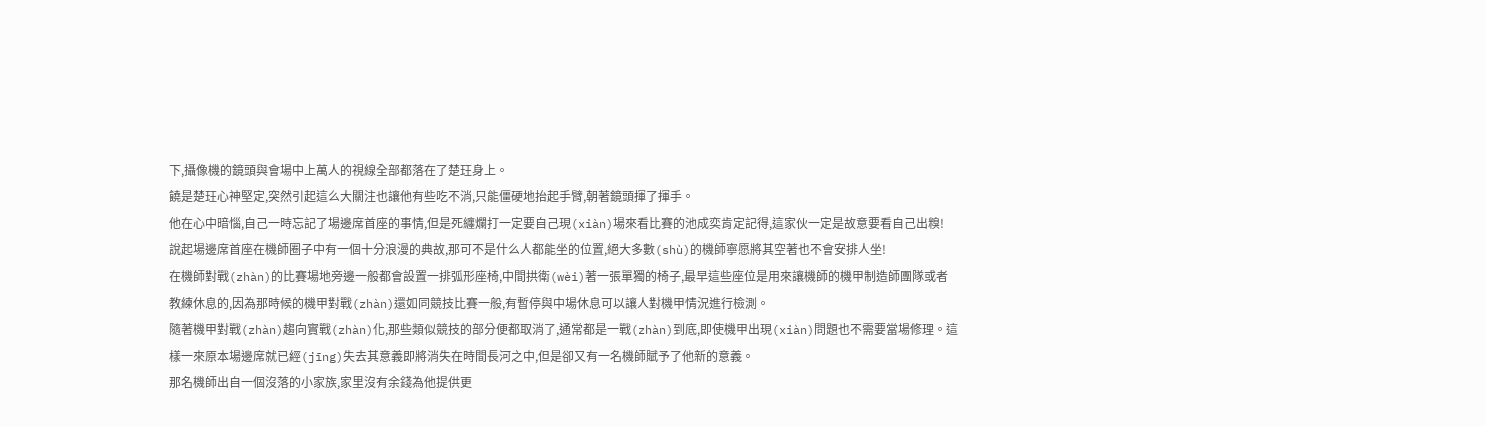下,攝像機的鏡頭與會場中上萬人的視線全部都落在了楚玨身上。
饒是楚玨心神堅定,突然引起這么大關注也讓他有些吃不消,只能僵硬地抬起手臂,朝著鏡頭揮了揮手。
他在心中暗惱,自己一時忘記了場邊席首座的事情,但是死纏爛打一定要自己現(xiàn)場來看比賽的池成奕肯定記得,這家伙一定是故意要看自己出糗!
說起場邊席首座在機師圈子中有一個十分浪漫的典故,那可不是什么人都能坐的位置,絕大多數(shù)的機師寧愿將其空著也不會安排人坐!
在機師對戰(zhàn)的比賽場地旁邊一般都會設置一排弧形座椅,中間拱衛(wèi)著一張單獨的椅子,最早這些座位是用來讓機師的機甲制造師團隊或者教練休息的,因為那時候的機甲對戰(zhàn)還如同競技比賽一般,有暫停與中場休息可以讓人對機甲情況進行檢測。
隨著機甲對戰(zhàn)趨向實戰(zhàn)化,那些類似競技的部分便都取消了,通常都是一戰(zhàn)到底,即使機甲出現(xiàn)問題也不需要當場修理。這樣一來原本場邊席就已經(jīng)失去其意義即將消失在時間長河之中,但是卻又有一名機師賦予了他新的意義。
那名機師出自一個沒落的小家族,家里沒有余錢為他提供更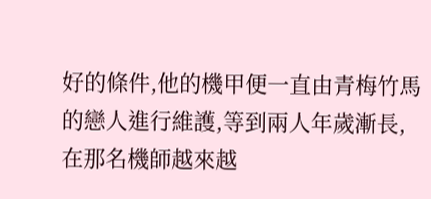好的條件,他的機甲便一直由青梅竹馬的戀人進行維護,等到兩人年歲漸長,在那名機師越來越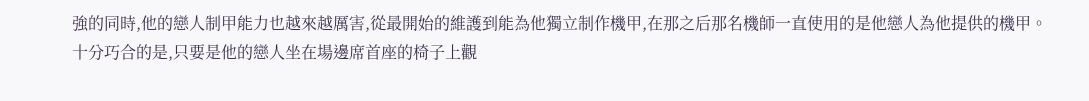強的同時,他的戀人制甲能力也越來越厲害,從最開始的維護到能為他獨立制作機甲,在那之后那名機師一直使用的是他戀人為他提供的機甲。
十分巧合的是,只要是他的戀人坐在場邊席首座的椅子上觀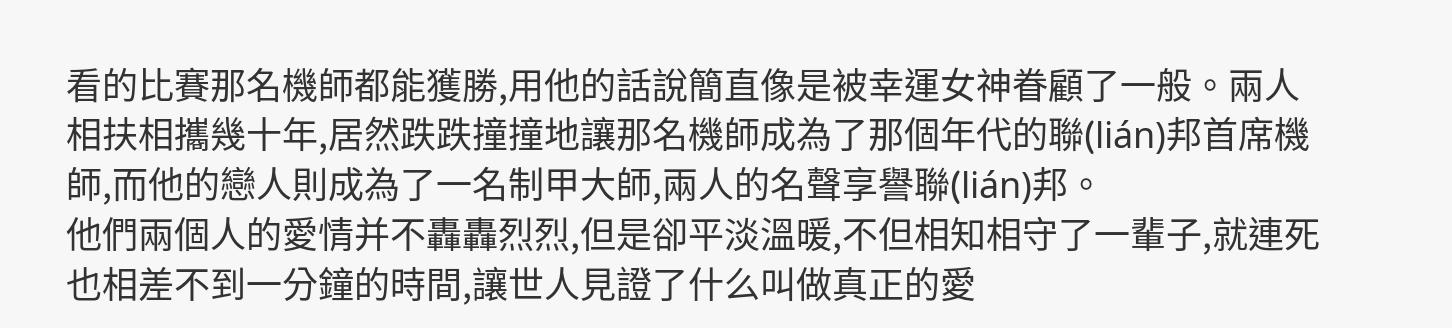看的比賽那名機師都能獲勝,用他的話說簡直像是被幸運女神眷顧了一般。兩人相扶相攜幾十年,居然跌跌撞撞地讓那名機師成為了那個年代的聯(lián)邦首席機師,而他的戀人則成為了一名制甲大師,兩人的名聲享譽聯(lián)邦。
他們兩個人的愛情并不轟轟烈烈,但是卻平淡溫暖,不但相知相守了一輩子,就連死也相差不到一分鐘的時間,讓世人見證了什么叫做真正的愛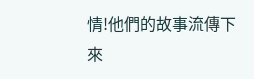情!他們的故事流傳下來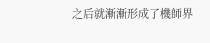之后就漸漸形成了機師界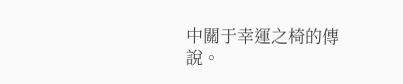中關于幸運之椅的傳說。